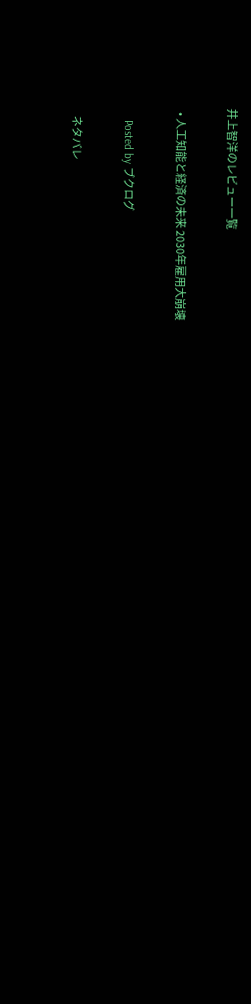井上智洋のレビュー一覧

  • 人工知能と経済の未来 2030年雇用大崩壊

    Posted by ブクログ

    ネタバレ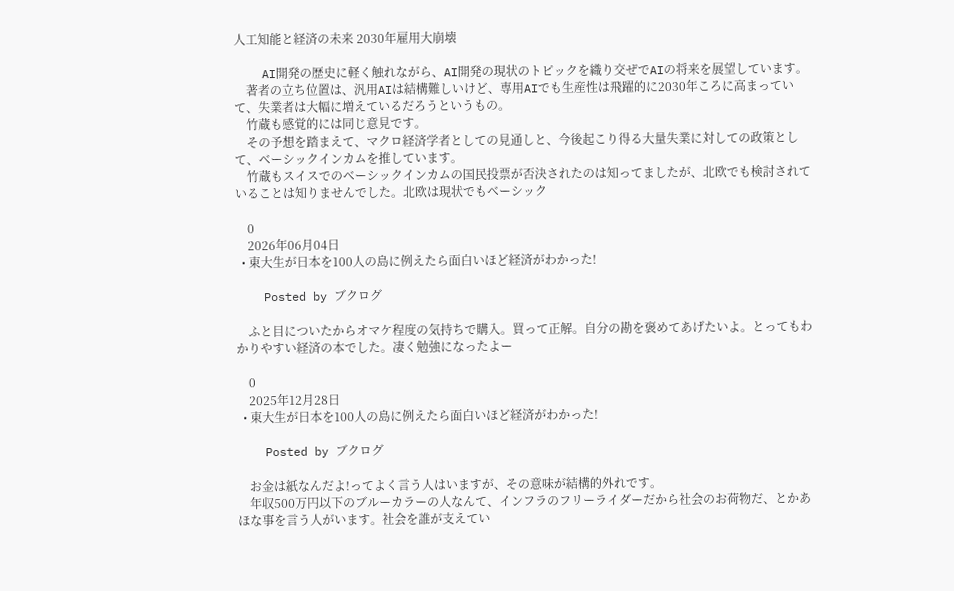人工知能と経済の未来 2030年雇用大崩壊

    AI開発の歴史に軽く触れながら、AI開発の現状のトピックを織り交ぜでAIの将来を展望しています。
    著者の立ち位置は、汎用AIは結構難しいけど、専用AIでも生産性は飛躍的に2030年ころに高まっていて、失業者は大幅に増えているだろうというもの。
    竹蔵も感覚的には同じ意見です。
    その予想を踏まえて、マクロ経済学者としての見通しと、今後起こり得る大量失業に対しての政策として、ベーシックインカムを推しています。
    竹蔵もスイスでのベーシックインカムの国民投票が否決されたのは知ってましたが、北欧でも検討されていることは知りませんでした。北欧は現状でもベーシック

    0
    2026年06月04日
  • 東大生が日本を100人の島に例えたら面白いほど経済がわかった!

    Posted by ブクログ

    ふと目についたからオマケ程度の気持ちで購入。買って正解。自分の勘を褒めてあげたいよ。とってもわかりやすい経済の本でした。凄く勉強になったよー

    0
    2025年12月28日
  • 東大生が日本を100人の島に例えたら面白いほど経済がわかった!

    Posted by ブクログ

    お金は紙なんだよ!ってよく言う人はいますが、その意味が結構的外れです。
    年収500万円以下のブルーカラーの人なんて、インフラのフリーライダーだから社会のお荷物だ、とかあほな事を言う人がいます。社会を誰が支えてい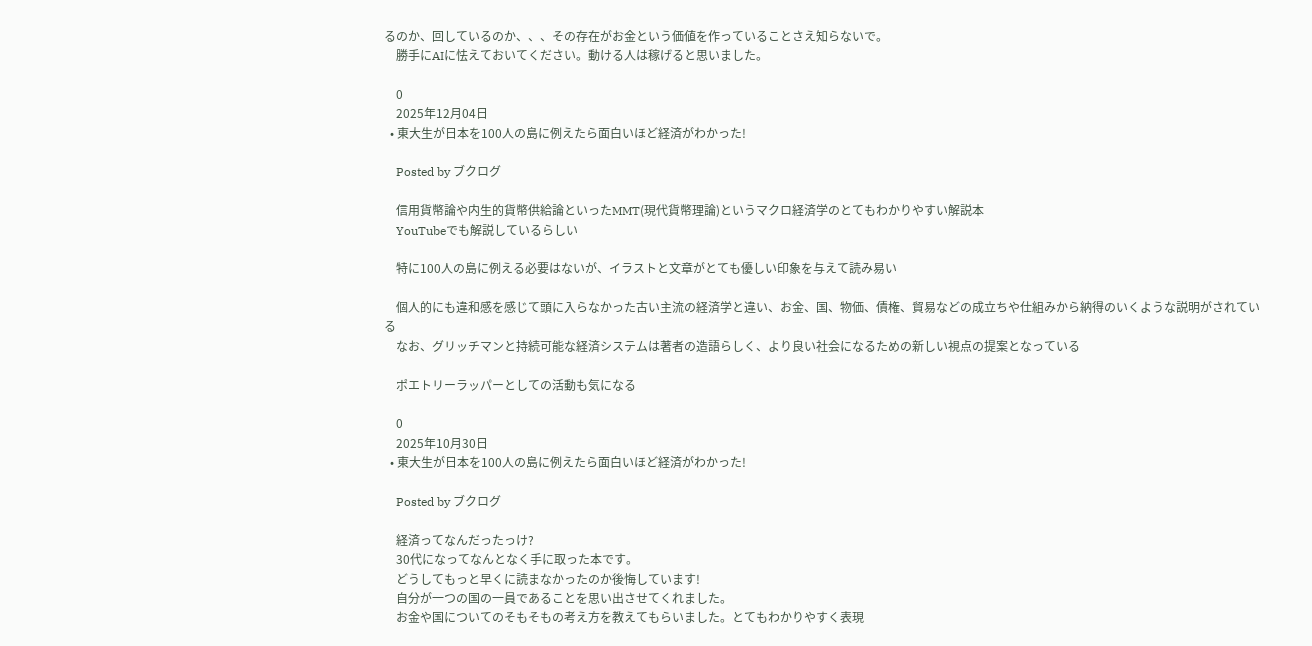るのか、回しているのか、、、その存在がお金という価値を作っていることさえ知らないで。
    勝手にAIに怯えておいてください。動ける人は稼げると思いました。

    0
    2025年12月04日
  • 東大生が日本を100人の島に例えたら面白いほど経済がわかった!

    Posted by ブクログ

    信用貨幣論や内生的貨幣供給論といったMMT(現代貨幣理論)というマクロ経済学のとてもわかりやすい解説本
    YouTubeでも解説しているらしい

    特に100人の島に例える必要はないが、イラストと文章がとても優しい印象を与えて読み易い

    個人的にも違和感を感じて頭に入らなかった古い主流の経済学と違い、お金、国、物価、債権、貿易などの成立ちや仕組みから納得のいくような説明がされている
    なお、グリッチマンと持続可能な経済システムは著者の造語らしく、より良い社会になるための新しい視点の提案となっている

    ポエトリーラッパーとしての活動も気になる

    0
    2025年10月30日
  • 東大生が日本を100人の島に例えたら面白いほど経済がわかった!

    Posted by ブクログ

    経済ってなんだったっけ?
    30代になってなんとなく手に取った本です。
    どうしてもっと早くに読まなかったのか後悔しています!
    自分が一つの国の一員であることを思い出させてくれました。
    お金や国についてのそもそもの考え方を教えてもらいました。とてもわかりやすく表現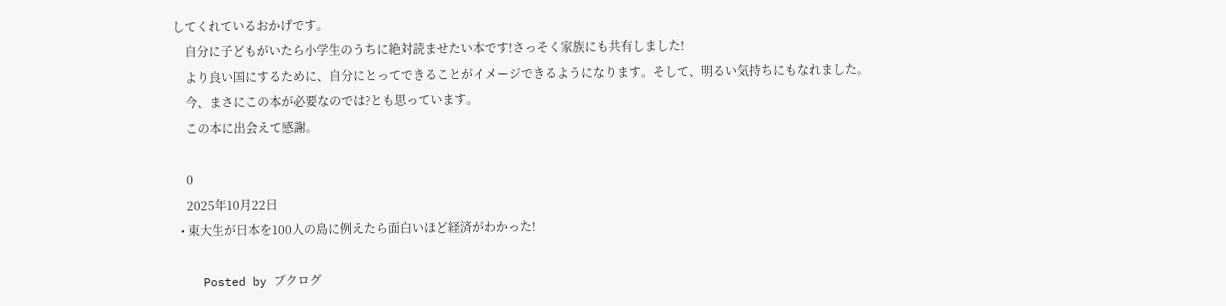してくれているおかげです。
    自分に子どもがいたら小学生のうちに絶対読ませたい本です!さっそく家族にも共有しました!
    より良い国にするために、自分にとってできることがイメージできるようになります。そして、明るい気持ちにもなれました。
    今、まさにこの本が必要なのでは?とも思っています。
    この本に出会えて感謝。

    0
    2025年10月22日
  • 東大生が日本を100人の島に例えたら面白いほど経済がわかった!

    Posted by ブクログ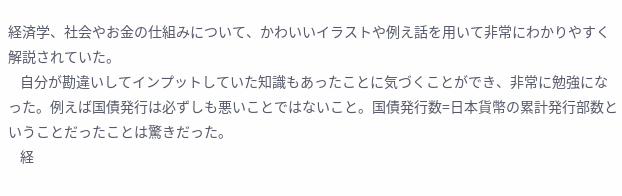経済学、社会やお金の仕組みについて、かわいいイラストや例え話を用いて非常にわかりやすく解説されていた。
    自分が勘違いしてインプットしていた知識もあったことに気づくことができ、非常に勉強になった。例えば国債発行は必ずしも悪いことではないこと。国債発行数=日本貨幣の累計発行部数ということだったことは驚きだった。
    経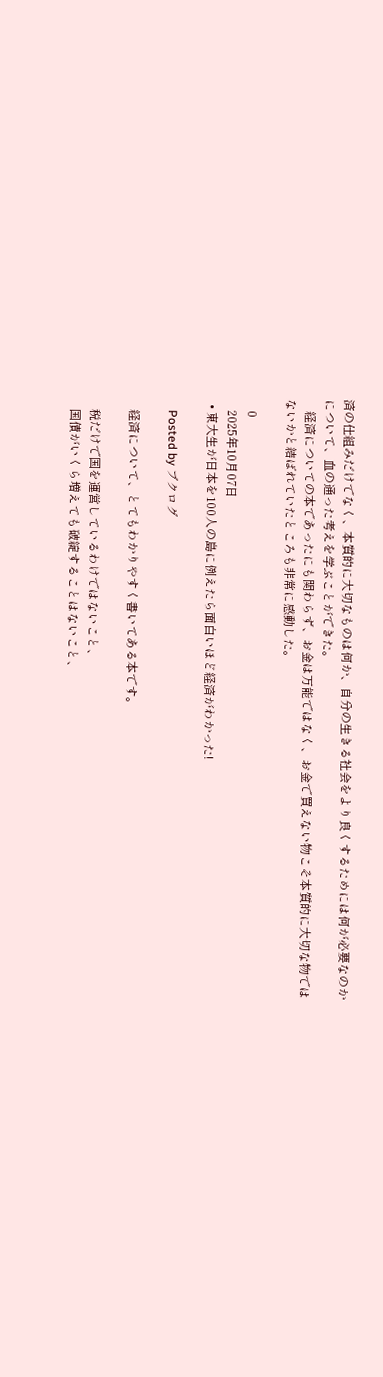済の仕組みだけでなく、本質的に大切なものは何か、自分の生きる社会をより良くするためには何が必要なのかについて、血の通った考えを学ぶことができた。
    経済についての本であったにも関わらず、お金は万能ではなく、お金で買えない物こそ本質的に大切な物ではないかと結ばれていたところも非常に感動した。

    0
    2025年10月07日
  • 東大生が日本を100人の島に例えたら面白いほど経済がわかった!

    Posted by ブクログ

    経済について、とてもわかりやすく書いてある本です。

    税だけで国を運営しているわけではないこと、
    国債がいくら増えても破綻することはないこと、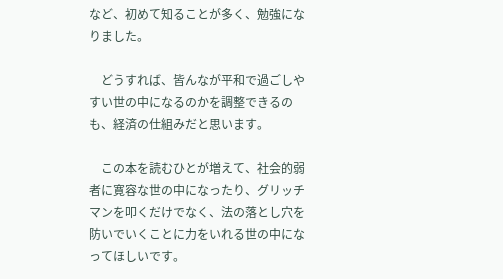など、初めて知ることが多く、勉強になりました。

    どうすれば、皆んなが平和で過ごしやすい世の中になるのかを調整できるのも、経済の仕組みだと思います。

    この本を読むひとが増えて、社会的弱者に寛容な世の中になったり、グリッチマンを叩くだけでなく、法の落とし穴を防いでいくことに力をいれる世の中になってほしいです。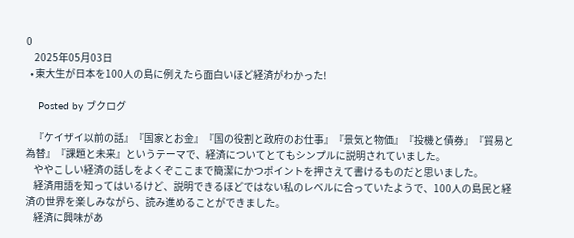0
    2025年05月03日
  • 東大生が日本を100人の島に例えたら面白いほど経済がわかった!

    Posted by ブクログ

    『ケイザイ以前の話』『国家とお金』『国の役割と政府のお仕事』『景気と物価』『投機と債券』『貿易と為替』『課題と未来』というテーマで、経済についてとてもシンプルに説明されていました。
    ややこしい経済の話しをよくぞここまで簡潔にかつポイントを押さえて書けるものだと思いました。
    経済用語を知ってはいるけど、説明できるほどではない私のレベルに合っていたようで、100人の島民と経済の世界を楽しみながら、読み進めることができました。
    経済に興味があ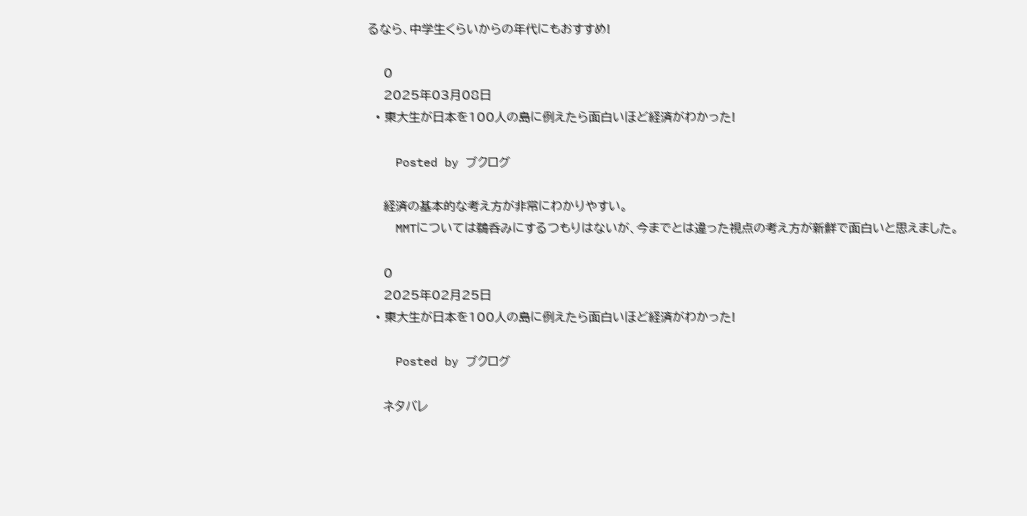るなら、中学生くらいからの年代にもおすすめ!

    0
    2025年03月08日
  • 東大生が日本を100人の島に例えたら面白いほど経済がわかった!

    Posted by ブクログ

    経済の基本的な考え方が非常にわかりやすい。
    MMTについては鵜呑みにするつもりはないが、今までとは違った視点の考え方が新鮮で面白いと思えました。

    0
    2025年02月25日
  • 東大生が日本を100人の島に例えたら面白いほど経済がわかった!

    Posted by ブクログ

    ネタバレ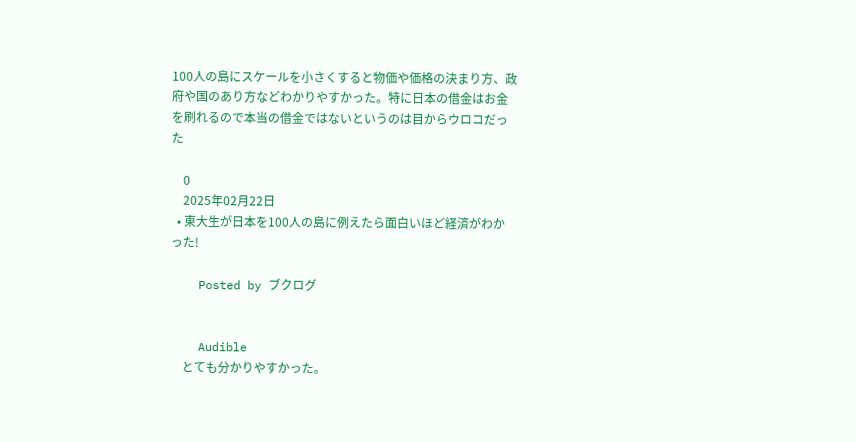100人の島にスケールを小さくすると物価や価格の決まり方、政府や国のあり方などわかりやすかった。特に日本の借金はお金を刷れるので本当の借金ではないというのは目からウロコだった

    0
    2025年02月22日
  • 東大生が日本を100人の島に例えたら面白いほど経済がわかった!

    Posted by ブクログ


    Audible
    とても分かりやすかった。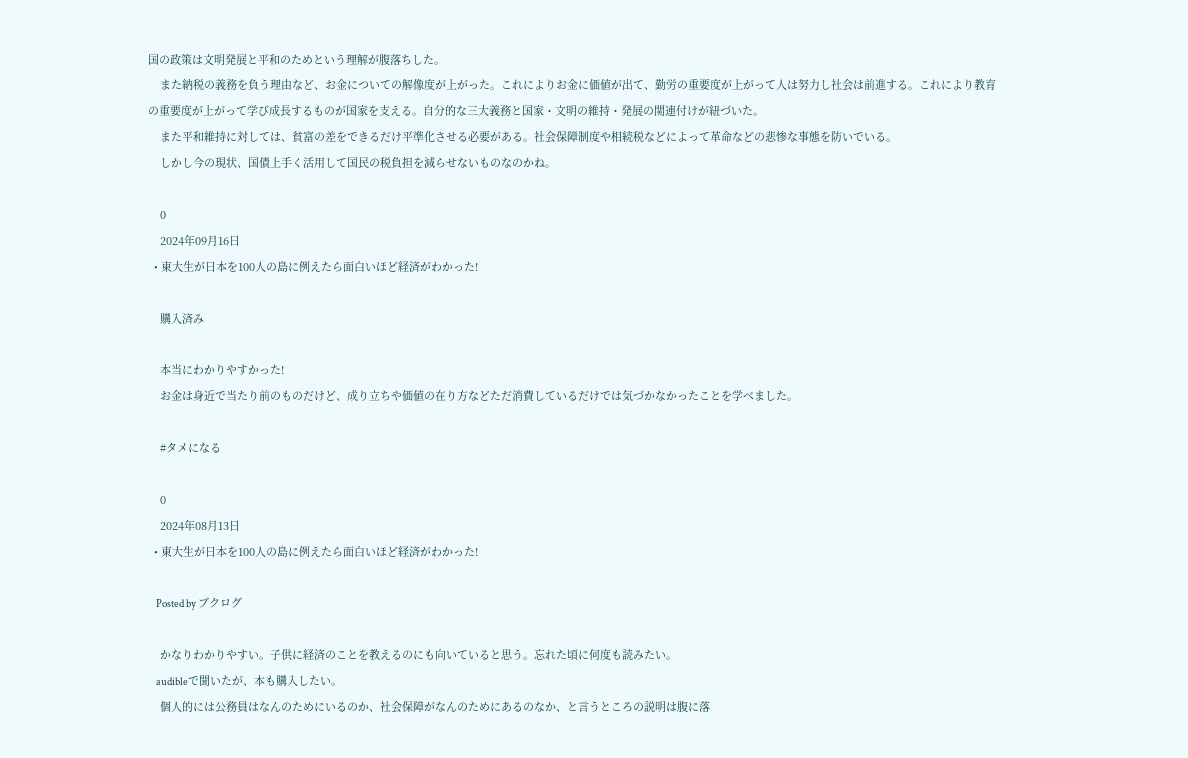国の政策は文明発展と平和のためという理解が腹落ちした。
    また納税の義務を負う理由など、お金についての解像度が上がった。これによりお金に価値が出て、勤労の重要度が上がって人は努力し社会は前進する。これにより教育の重要度が上がって学び成長するものが国家を支える。自分的な三大義務と国家・文明の維持・発展の関連付けが紐づいた。
    また平和維持に対しては、貧富の差をできるだけ平準化させる必要がある。社会保障制度や相続税などによって革命などの悲惨な事態を防いでいる。
    しかし今の現状、国債上手く活用して国民の税負担を減らせないものなのかね。

    0
    2024年09月16日
  • 東大生が日本を100人の島に例えたら面白いほど経済がわかった!

    購入済み

    本当にわかりやすかった!
    お金は身近で当たり前のものだけど、成り立ちや価値の在り方などただ消費しているだけでは気づかなかったことを学べました。

    #タメになる

    0
    2024年08月13日
  • 東大生が日本を100人の島に例えたら面白いほど経済がわかった!

    Posted by ブクログ

    かなりわかりやすい。子供に経済のことを教えるのにも向いていると思う。忘れた頃に何度も読みたい。
    audibleで聞いたが、本も購入したい。
    個人的には公務員はなんのためにいるのか、社会保障がなんのためにあるのなか、と言うところの説明は腹に落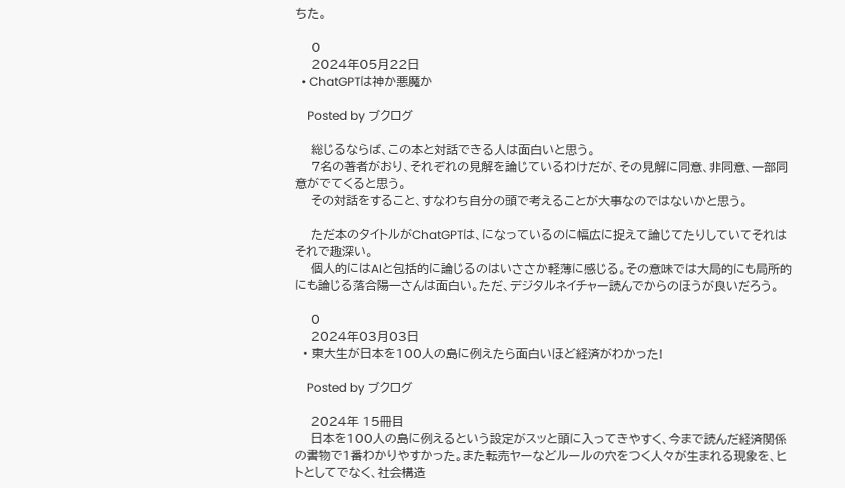ちた。

    0
    2024年05月22日
  • ChatGPTは神か悪魔か

    Posted by ブクログ

    総じるならば、この本と対話できる人は面白いと思う。
    7名の著者がおり、それぞれの見解を論じているわけだが、その見解に同意、非同意、一部同意がでてくると思う。
    その対話をすること、すなわち自分の頭で考えることが大事なのではないかと思う。

    ただ本のタイトルがChatGPTは、になっているのに幅広に捉えて論じてたりしていてそれはそれで趣深い。
    個人的にはAIと包括的に論じるのはいささか軽薄に感じる。その意味では大局的にも局所的にも論じる落合陽一さんは面白い。ただ、デジタルネイチャー読んでからのほうが良いだろう。

    0
    2024年03月03日
  • 東大生が日本を100人の島に例えたら面白いほど経済がわかった!

    Posted by ブクログ

    2024年 15冊目
    日本を100人の島に例えるという設定がスッと頭に入ってきやすく、今まで読んだ経済関係の書物で1番わかりやすかった。また転売ヤーなどルールの穴をつく人々が生まれる現象を、ヒトとしてでなく、社会構造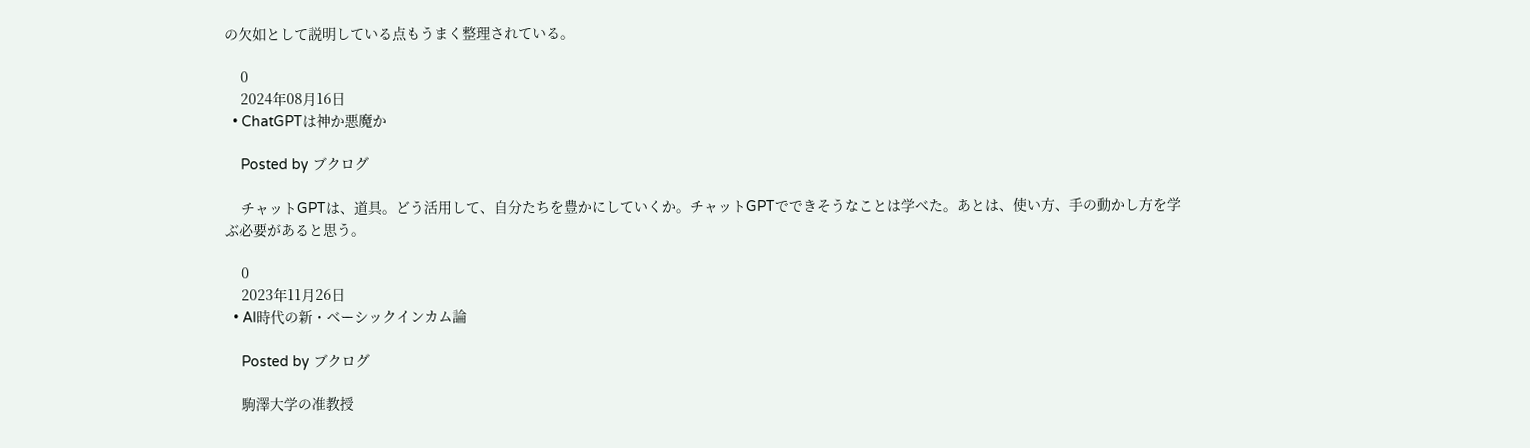の欠如として説明している点もうまく整理されている。

    0
    2024年08月16日
  • ChatGPTは神か悪魔か

    Posted by ブクログ

    チャットGPTは、道具。どう活用して、自分たちを豊かにしていくか。チャットGPTでできそうなことは学べた。あとは、使い方、手の動かし方を学ぶ必要があると思う。

    0
    2023年11月26日
  • AI時代の新・ベーシックインカム論

    Posted by ブクログ

    駒澤大学の准教授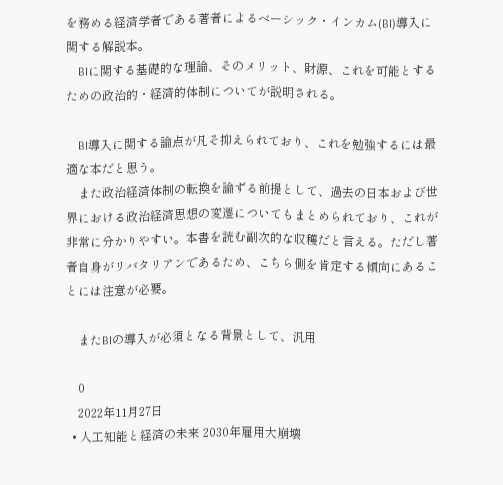を務める経済学者である著者によるベーシック・インカム(BI)導入に関する解説本。
    BIに関する基礎的な理論、そのメリット、財源、これを可能とするための政治的・経済的体制についてが説明される。

    BI導入に関する論点が凡そ抑えられており、これを勉強するには最適な本だと思う。
    また政治経済体制の転換を論ずる前提として、過去の日本および世界における政治経済思想の変遷についてもまとめられており、これが非常に分かりやすい。本書を読む副次的な収穫だと言える。ただし著者自身がリバタリアンであるため、こちら側を肯定する傾向にあることには注意が必要。

    またBIの導入が必須となる背景として、汎用

    0
    2022年11月27日
  • 人工知能と経済の未来 2030年雇用大崩壊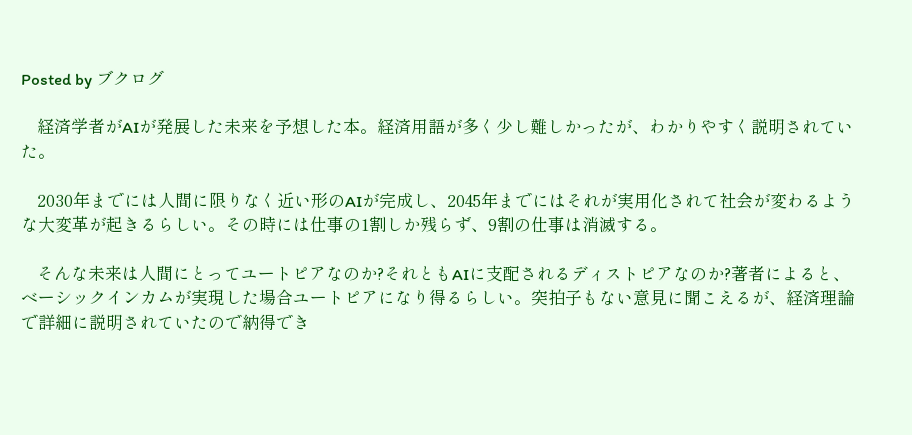Posted by ブクログ

    経済学者がAIが発展した未来を予想した本。経済用語が多く少し難しかったが、わかりやすく説明されていた。

    2030年までには人間に限りなく近い形のAIが完成し、2045年までにはそれが実用化されて社会が変わるような大変革が起きるらしい。その時には仕事の1割しか残らず、9割の仕事は消滅する。

    そんな未来は人間にとってユートピアなのか?それともAIに支配されるディストピアなのか?著者によると、ベーシックインカムが実現した場合ユートピアになり得るらしい。突拍子もない意見に聞こえるが、経済理論で詳細に説明されていたので納得でき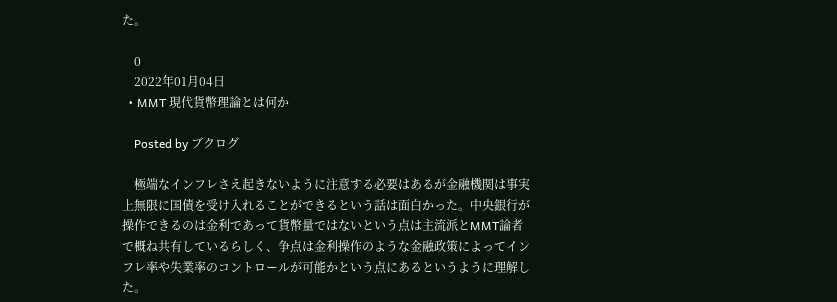た。

    0
    2022年01月04日
  • MMT 現代貨幣理論とは何か

    Posted by ブクログ

    極端なインフレさえ起きないように注意する必要はあるが金融機関は事実上無限に国債を受け入れることができるという話は面白かった。中央銀行が操作できるのは金利であって貨幣量ではないという点は主流派とMMT論者で概ね共有しているらしく、争点は金利操作のような金融政策によってインフレ率や失業率のコントロールが可能かという点にあるというように理解した。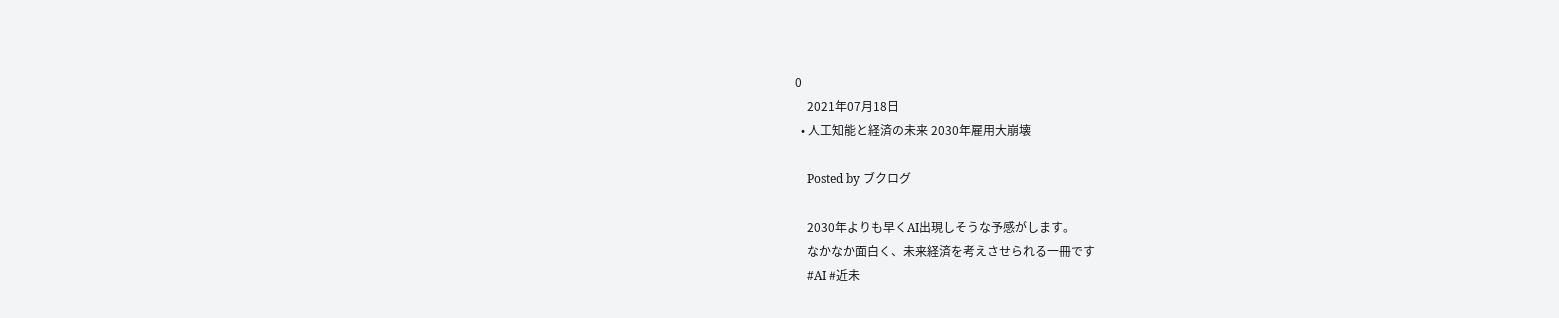0
    2021年07月18日
  • 人工知能と経済の未来 2030年雇用大崩壊

    Posted by ブクログ

    2030年よりも早くAI出現しそうな予感がします。
    なかなか面白く、未来経済を考えさせられる一冊です
    #AI #近未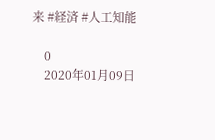来 #経済 #人工知能

    0
    2020年01月09日